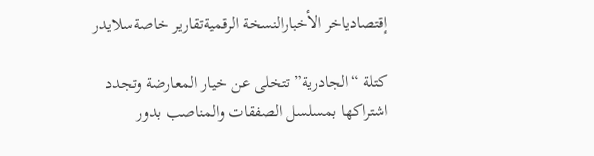إقتصادياخر الأخبارالنسخة الرقميةتقارير خاصةسلايدر

كتلة “الجادرية” تتخلى عن خيار المعارضة وتجدد اشتراكها بمسلسل الصفقات والمناصب بدور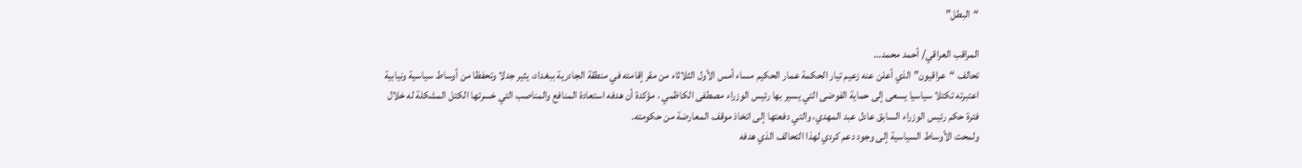“البطل”

المراقب العراقي/ أحمد محمد…
تحالف “عراقيون” الذي أعلن عنه زعيم تيار الحكمة عمار الحكيم مساء أمس الأول الثلاثاء من مقر إقامته في منطقة الجادرية ببغداد، يثير جدلا وتحفظا من أوساط سياسية ونيابية اعتبرته تكتلا سياسيا يسعى إلى حماية الفوضى التي يسير بها رئيس الوزراء مصطفى الكاظمي ، مؤكدة أن هدفه استعادة المنافع والمناصب التي خسرتها الكتل المشكلة له خلال فترة حكم رئيس الوزراء السابق عادل عبد المهدي، والتي دفعتها إلى اتخاذ موقف المعارضة من حكومته.
ولمحت الأوساط السياسية إلى وجود دعم كردي لهذا التحالف الذي هدفه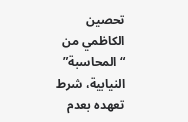تحصين الكاظمي من “المحاسبة” النيابية، شرط تعهده بعدم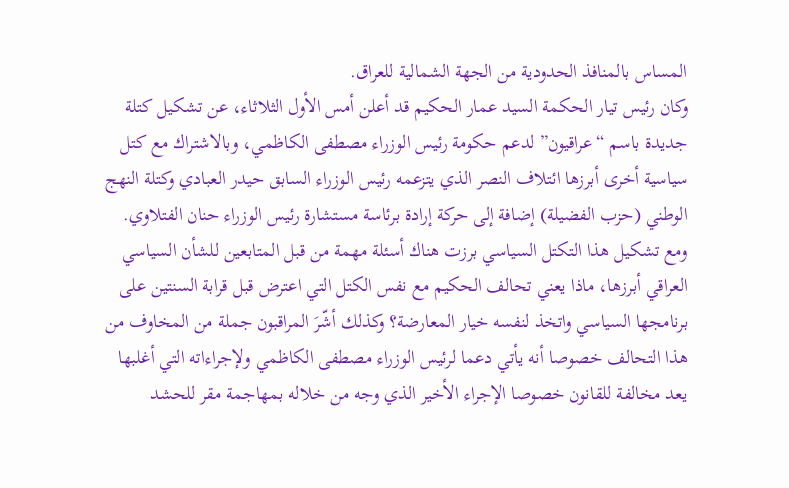المساس بالمنافذ الحدودية من الجهة الشمالية للعراق.
وكان رئيس تيار الحكمة السيد عمار الحكيم قد أعلن أمس الأول الثلاثاء، عن تشكيل كتلة جديدة باسم “عراقيون” لدعم حكومة رئيس الوزراء مصطفى الكاظمي، وبالاشتراك مع كتل سياسية أخرى أبرزها ائتلاف النصر الذي يتزعمه رئيس الوزراء السابق حيدر العبادي وكتلة النهج الوطني (حزب الفضيلة) إضافة إلى حركة إرادة برئاسة مستشارة رئيس الوزراء حنان الفتلاوي.
ومع تشكيل هذا التكتل السياسي برزت هناك أسئلة مهمة من قبل المتابعين للشأن السياسي العراقي أبرزها، ماذا يعني تحالف الحكيم مع نفس الكتل التي اعترض قبل قرابة السنتين على برنامجها السياسي واتخذ لنفسه خيار المعارضة؟ وكذلك أشّرَ المراقبون جملة من المخاوف من هذا التحالف خصوصا أنه يأتي دعما لرئيس الوزراء مصطفى الكاظمي ولإجراءاته التي أغلبها يعد مخالفة للقانون خصوصا الإجراء الأخير الذي وجه من خلاله بمهاجمة مقر للحشد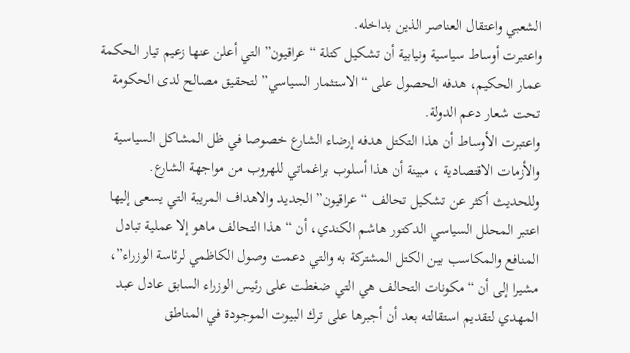الشعبي واعتقال العناصر الذين بداخله.
واعتبرت أوساط سياسية ونيابية أن تشكيل كتلة “عراقيون” التي أعلن عنها زعيم تيار الحكمة عمار الحكيم، هدفه الحصول على “الاستثمار السياسي” لتحقيق مصالح لدى الحكومة تحت شعار دعم الدولة.
واعتبرت الأوساط أن هذا التكتل هدفه إرضاء الشارع خصوصا في ظل المشاكل السياسية والأزمات الاقتصادية ، مبينة أن هذا أسلوب براغماتي للهروب من مواجهة الشارع.
وللحديث أكثر عن تشكيل تحالف “عراقيون” الجديد والاهداف المريبة التي يسعى إليها اعتبر المحلل السياسي الدكتور هاشم الكندي، أن “هذا التحالف ماهو إلا عملية تبادل المنافع والمكاسب بين الكتل المشتركة به والتي دعمت وصول الكاظمي لرئاسة الوزراء”، مشيرا إلى أن “مكونات التحالف هي التي ضغطت على رئيس الوزراء السابق عادل عبد المهدي لتقديم استقالته بعد أن أجبرها على ترك البيوت الموجودة في المناطق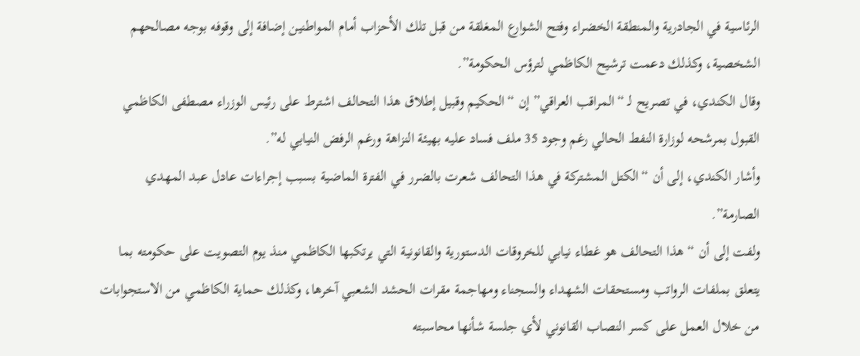الرئاسية في الجادرية والمنطقة الخضراء وفتح الشوارع المغلقة من قبل تلك الأحزاب أمام المواطنين إضافة إلى وقوفه بوجه مصالحهم الشخصية، وكذلك دعمت ترشيح الكاظمي لترؤس الحكومة”.
وقال الكندي، في تصريح لـ “المراقب العراقي” إن “الحكيم وقبيل إطلاق هذا التحالف اشترط على رئيس الوزراء مصطفى الكاظمي القبول بمرشحه لوزارة النفط الحالي رغم وجود 35 ملف فساد عليه بهيئة النزاهة ورغم الرفض النيابي له”.
وأشار الكندي، إلى أن “الكتل المشتركة في هذا التحالف شعرت بالضرر في الفترة الماضية بسبب إجراءات عادل عبد المهدي الصارمة”.
ولفت إلى أن “هذا التحالف هو غطاء نيابي للخروقات الدستورية والقانونية التي يرتكبها الكاظمي منذ يوم التصويت على حكومته بما يتعلق بملفات الرواتب ومستحقات الشهداء والسجناء ومهاجمة مقرات الحشد الشعبي آخرها، وكذلك حماية الكاظمي من الاستجوابات من خلال العمل على كسر النصاب القانوني لأي جلسة شأنها محاسبته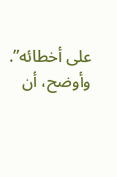على أخطائه”.
وأوضح، أن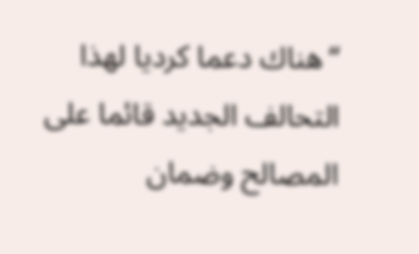“هناك دعما كرديا لهذا التحالف الجديد قائما على المصالح وضمان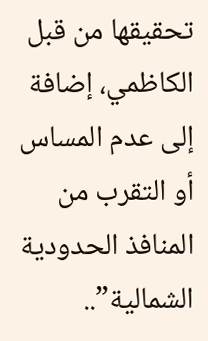تحقيقها من قبل الكاظمي، إضافة إلى عدم المساس أو التقرب من المنافذ الحدودية الشمالية”..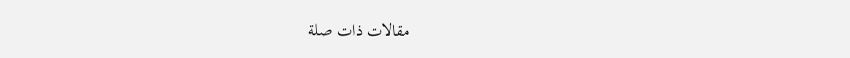مقالات ذات صلة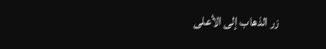زر الذهاب إلى الأعلى